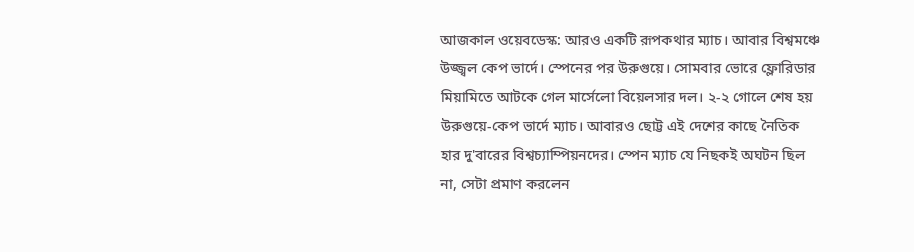আজকাল ওয়েবডেস্ক: আরও একটি রূপকথার ম্যাচ। আবার বিশ্বমঞ্চে উজ্জ্বল কেপ ভার্দে। স্পেনের পর উরুগুয়ে। সোমবার ভোরে ফ্লোরিডার মিয়ামিতে আটকে গেল মার্সেলো বিয়েলসার দল। ২-২ গোলে শেষ হয় উরুগুয়ে-কেপ ভার্দে ম্যাচ। আবারও ছোট্ট এই দেশের কাছে নৈতিক হার দু'বারের বিশ্বচ্যাম্পিয়নদের। স্পেন ম্যাচ যে নিছকই অঘটন ছিল না, সেটা প্রমাণ করলেন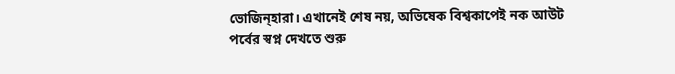ভোজিন্হারা। এখানেই শেষ নয়, অভিষেক বিশ্বকাপেই নক আউট পর্বের স্বপ্ন দেখতে শুরু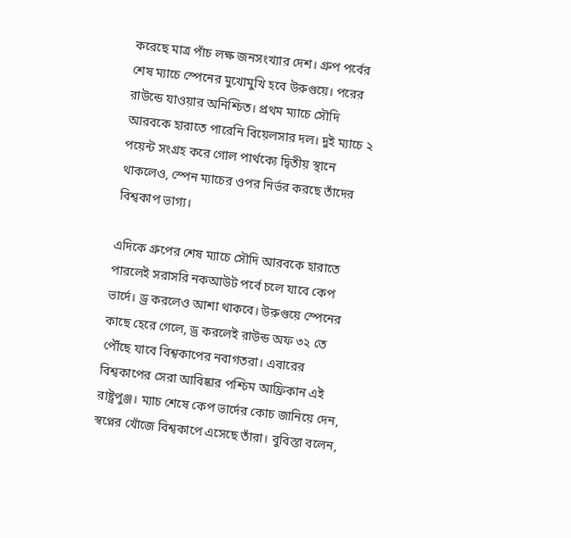করেছে মাত্র পাঁচ লক্ষ জনসংখ্যার দেশ। গ্রুপ পর্বের শেষ ম্যাচে স্পেনের মুখোমুখি হবে উরুগুয়ে। পরের রাউন্ডে যাওয়ার অনিশ্চিত। প্রথম ম্যাচে সৌদি আরবকে হারাতে পারেনি বিয়েলসার দল। দুই ম্যাচে ২ পয়েন্ট সংগ্রহ করে গোল পার্থক্যে দ্বিতীয় স্থানে থাকলেও, স্পেন ম্যাচের ওপর নির্ভর করছে তাঁদের বিশ্বকাপ ভাগ্য।

এদিকে গ্রুপের শেষ ম্যাচে সৌদি আরবকে হারাতে পারলেই সরাসরি নকআউট পর্বে চলে যাবে কেপ ভার্দে। ড্র করলেও আশা থাকবে। উরুগুয়ে স্পেনের কাছে হেরে গেলে, ড্র করলেই রাউন্ড অফ ৩২ তে পৌঁছে যাবে বিশ্বকাপের নবাগতরা। এবারের বিশ্বকাপের সেরা আবিষ্কার পশ্চিম আফ্রিকান এই রাষ্ট্রপুঞ্জ। ম্যাচ শেষে কেপ ভার্দের কোচ জানিয়ে দেন, স্বপ্নের খোঁজে বিশ্বকাপে এসেছে তাঁরা। বুবিস্তা বলেন,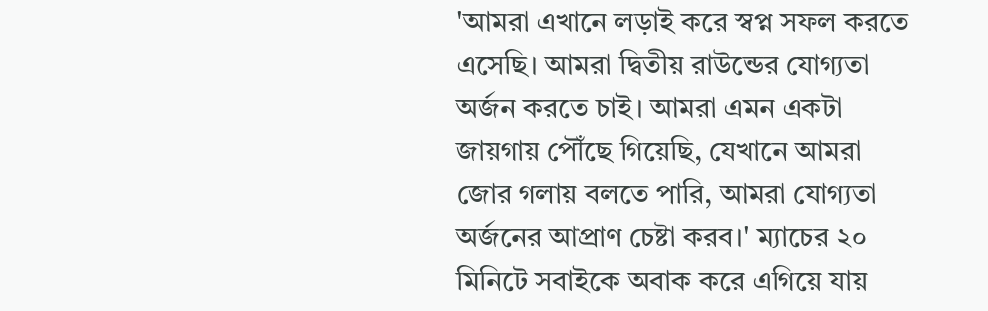'আমরা এখানে লড়াই করে স্বপ্ন সফল করতে এসেছি। আমরা দ্বিতীয় রাউন্ডের যোগ্যতা অর্জন করতে চাই। আমরা এমন একটা জায়গায় পৌঁছে গিয়েছি, যেখানে আমরা জোর গলায় বলতে পারি, আমরা যোগ্যতা অর্জনের আপ্রাণ চেষ্টা করব।' ম্যাচের ২০ মিনিটে সবাইকে অবাক করে এগিয়ে যায়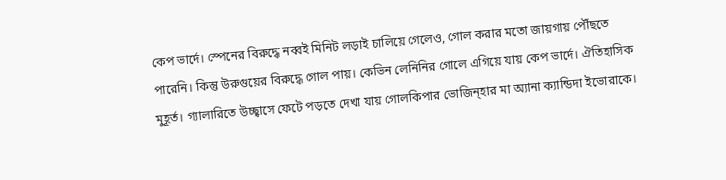কেপ ভার্দে। স্পেনের বিরুদ্ধে নব্বই মিনিট লড়াই চালিয়ে গেলেও, গোল করার মতো জায়গায় পৌঁছতে পারেনি। কিন্তু উরুগুয়ের বিরুদ্ধে গোল পায়। কেভিন লেনিনির গোলে এগিয়ে যায় কেপ ভার্দে। ঐতিহাসিক মুহূর্ত। গ্যালারিতে উচ্ছ্বাসে ফেটে পড়তে দেখা যায় গোলকিপার ভোজিন্হার মা অ্যানা ক্যান্ডিদা ইভোরাকে।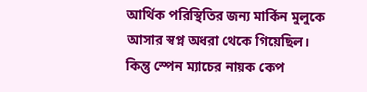আর্থিক পরিস্থিতির জন্য মার্কিন মুলুকে আসার স্বপ্ন অধরা থেকে গিয়েছিল। কিন্তু স্পেন ম্যাচের নায়ক কেপ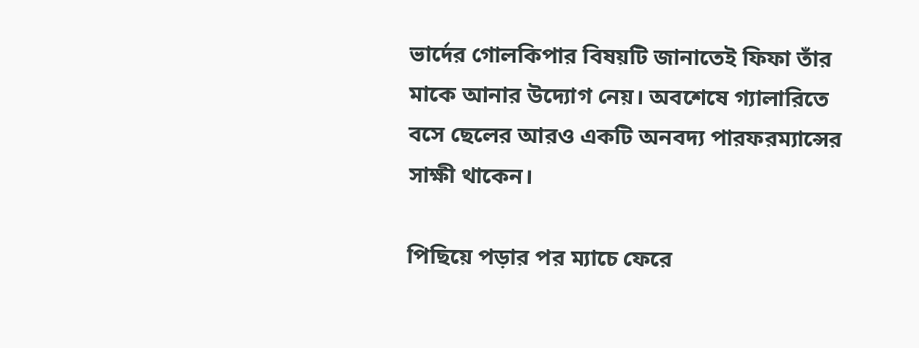ভার্দের গোলকিপার বিষয়টি জানাতেই ফিফা তাঁর মাকে আনার উদ্যোগ নেয়। অবশেষে গ্যালারিতে বসে ছেলের আরও একটি অনবদ্য পারফরম্যান্সের সাক্ষী থাকেন।

পিছিয়ে পড়ার পর ম্যাচে ফেরে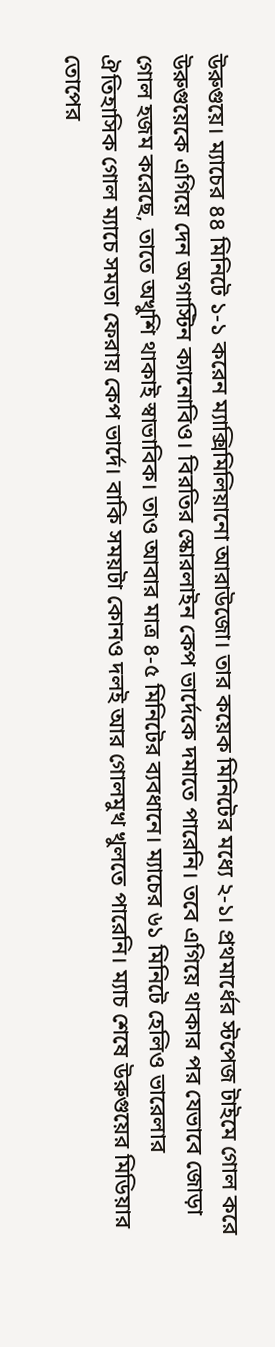উরুগুয়ে। ম্যাচের ৪৪ মিনিটে ১-১ করেন ম্যাক্সিমিলিয়ানো আরাউজো। তার কয়েক মিনিটের মধ্যে ২-১। প্রথমার্ধের স্টপেজ টাইমে গোল করে উরুগুয়েকে এগিয়ে দেন অগাস্টিন ক্যানোবিও। বিরতির স্কোরলাইন কেপ ভার্দেকে দমাতে পারেনি। তবে এগিয়ে থাকার পর যেভাবে জোড়া গোল হজম করেছে, তাতে অখুশি থাকাই স্বাভাবিক। তাও আবার মাত্র ৪-৫ মিনিটের ব্যবধানে। ম্যাচের ৬১ মিনিটে হেলিও ভারেলার ঐতিহাসিক গোল ম্যাচে সমতা ফেরায় কেপ ভার্দে। বাকি সময়টা কোনও দলই আর গোলমুখ খুলতে পারেনি। ম্যাচ শেষে উরুগুয়ের মিডিয়ার তোপের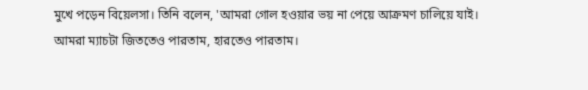মুখে পড়েন বিয়েলসা। তিনি বলেন, 'আমরা গোল হওয়ার ভয় না পেয়ে আক্রমণ চালিয়ে যাই। আমরা ম্যাচটা জিততেও পারতাম, হারতেও পারতাম।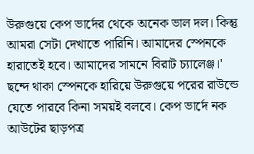উরুগুয়ে কেপ ভার্দের থেকে অনেক ভাল দল। কিন্তু আমরা সেটা দেখাতে পারিনি। আমাদের স্পেনকে হারাতেই হবে। আমাদের সামনে বিরাট চ্যালেঞ্জ।' ছন্দে থাকা স্পেনকে হারিয়ে উরুগুয়ে পরের রাউন্ডে যেতে পারবে কিনা সময়ই বলবে। কেপ ভার্দে নক আউটের ছাড়পত্র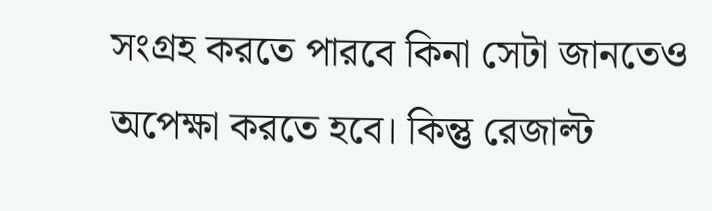সংগ্রহ করতে পারবে কিনা সেটা জানতেও অপেক্ষা করতে হবে। কিন্তু রেজাল্ট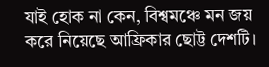যাই হোক না কেন, বিশ্বমঞ্চে মন জয় করে নিয়েছে আফ্রিকার ছোট্ট দেশটি।